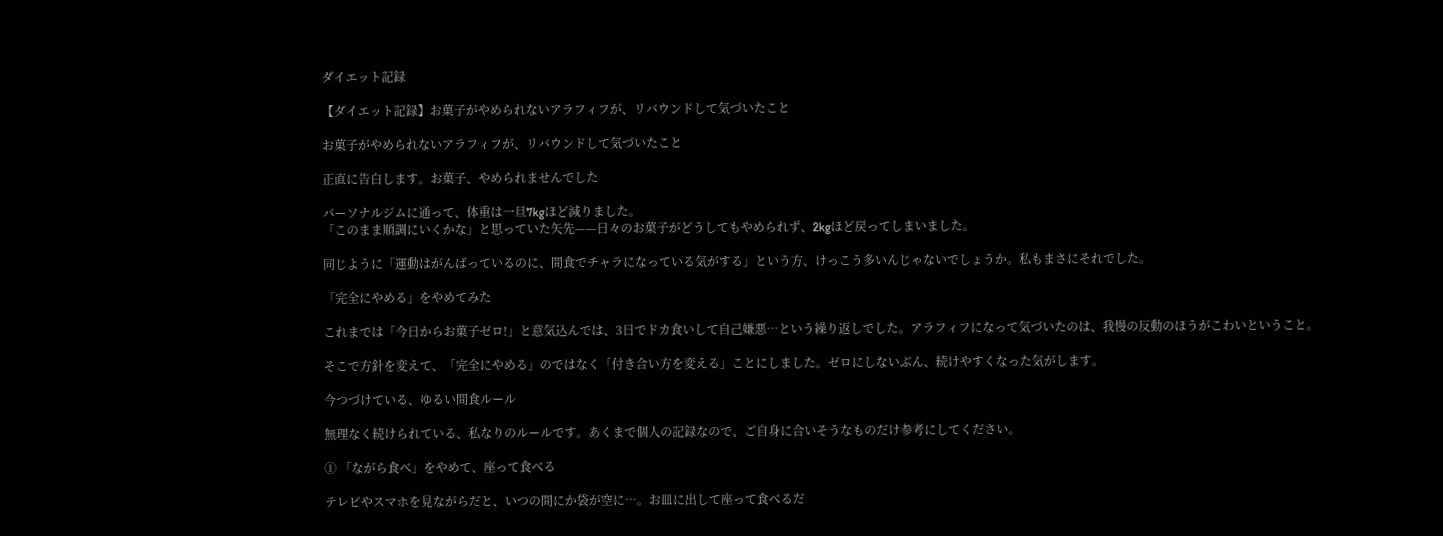ダイエット記録

【ダイエット記録】お菓子がやめられないアラフィフが、リバウンドして気づいたこと

お菓子がやめられないアラフィフが、リバウンドして気づいたこと

正直に告白します。お菓子、やめられませんでした

パーソナルジムに通って、体重は一旦7kgほど減りました。
「このまま順調にいくかな」と思っていた矢先——日々のお菓子がどうしてもやめられず、2kgほど戻ってしまいました。

同じように「運動はがんばっているのに、間食でチャラになっている気がする」という方、けっこう多いんじゃないでしょうか。私もまさにそれでした。

「完全にやめる」をやめてみた

これまでは「今日からお菓子ゼロ!」と意気込んでは、3日でドカ食いして自己嫌悪…という繰り返しでした。アラフィフになって気づいたのは、我慢の反動のほうがこわいということ。

そこで方針を変えて、「完全にやめる」のではなく「付き合い方を変える」ことにしました。ゼロにしないぶん、続けやすくなった気がします。

今つづけている、ゆるい間食ルール

無理なく続けられている、私なりのルールです。あくまで個人の記録なので、ご自身に合いそうなものだけ参考にしてください。

① 「ながら食べ」をやめて、座って食べる

テレビやスマホを見ながらだと、いつの間にか袋が空に…。お皿に出して座って食べるだ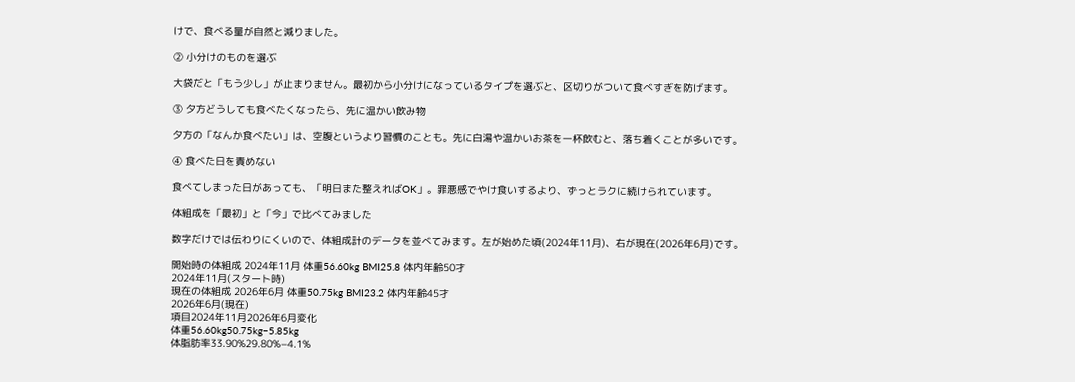けで、食べる量が自然と減りました。

② 小分けのものを選ぶ

大袋だと「もう少し」が止まりません。最初から小分けになっているタイプを選ぶと、区切りがついて食べすぎを防げます。

③ 夕方どうしても食べたくなったら、先に温かい飲み物

夕方の「なんか食べたい」は、空腹というより習慣のことも。先に白湯や温かいお茶を一杯飲むと、落ち着くことが多いです。

④ 食べた日を責めない

食べてしまった日があっても、「明日また整えればOK」。罪悪感でやけ食いするより、ずっとラクに続けられています。

体組成を「最初」と「今」で比べてみました

数字だけでは伝わりにくいので、体組成計のデータを並べてみます。左が始めた頃(2024年11月)、右が現在(2026年6月)です。

開始時の体組成 2024年11月 体重56.60kg BMI25.8 体内年齢50才
2024年11月(スタート時)
現在の体組成 2026年6月 体重50.75kg BMI23.2 体内年齢45才
2026年6月(現在)
項目2024年11月2026年6月変化
体重56.60kg50.75kg−5.85kg
体脂肪率33.90%29.80%−4.1%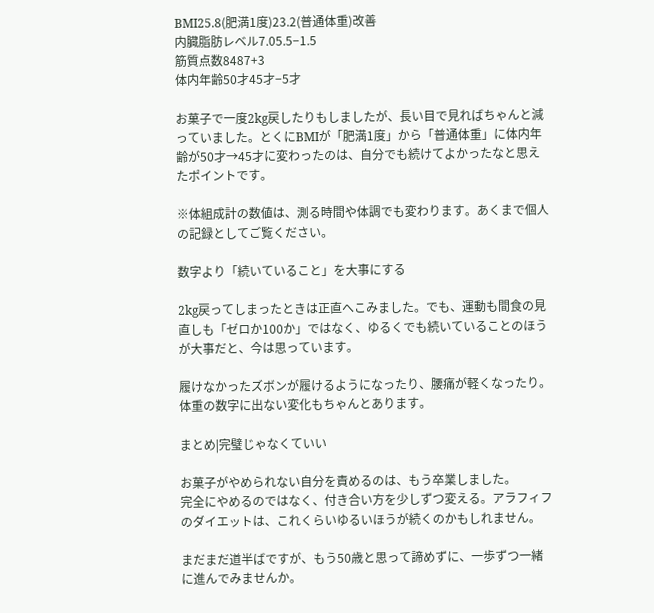BMI25.8(肥満1度)23.2(普通体重)改善
内臓脂肪レベル7.05.5−1.5
筋質点数8487+3
体内年齢50才45才−5才

お菓子で一度2kg戻したりもしましたが、長い目で見ればちゃんと減っていました。とくにBMIが「肥満1度」から「普通体重」に体内年齢が50才→45才に変わったのは、自分でも続けてよかったなと思えたポイントです。

※体組成計の数値は、測る時間や体調でも変わります。あくまで個人の記録としてご覧ください。

数字より「続いていること」を大事にする

2kg戻ってしまったときは正直へこみました。でも、運動も間食の見直しも「ゼロか100か」ではなく、ゆるくでも続いていることのほうが大事だと、今は思っています。

履けなかったズボンが履けるようになったり、腰痛が軽くなったり。体重の数字に出ない変化もちゃんとあります。

まとめ|完璧じゃなくていい

お菓子がやめられない自分を責めるのは、もう卒業しました。
完全にやめるのではなく、付き合い方を少しずつ変える。アラフィフのダイエットは、これくらいゆるいほうが続くのかもしれません。

まだまだ道半ばですが、もう50歳と思って諦めずに、一歩ずつ一緒に進んでみませんか。